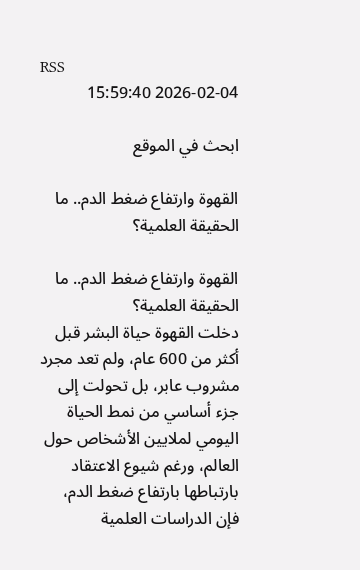RSS
2026-02-04 15:59:40

ابحث في الموقع

القهوة وارتفاع ضغط الدم.. ما الحقيقة العلمية؟

القهوة وارتفاع ضغط الدم.. ما الحقيقة العلمية؟
دخلت القهوة حياة البشر قبل أكثر من 600 عام، ولم تعد مجرد مشروب عابر، بل تحولت إلى جزء أساسي من نمط الحياة اليومي لملايين الأشخاص حول العالم، ورغم شيوع الاعتقاد بارتباطها بارتفاع ضغط الدم، فإن الدراسات العلمية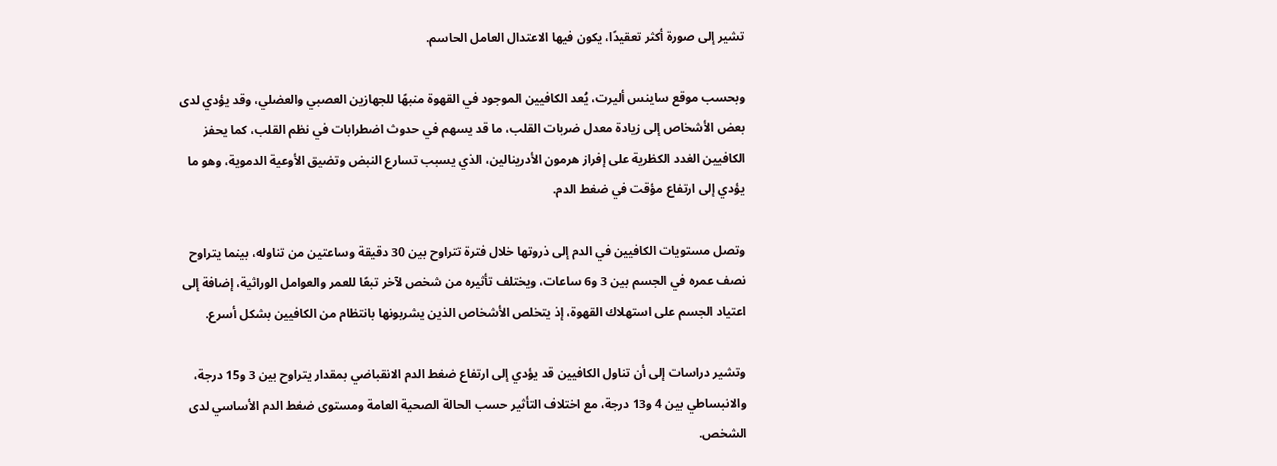تشير إلى صورة أكثر تعقيدًا، يكون فيها الاعتدال العامل الحاسم.

وبحسب موقع ساينس أليرت، يُعد الكافيين الموجود في القهوة منبهًا للجهازين العصبي والعضلي، وقد يؤدي لدى بعض الأشخاص إلى زيادة معدل ضربات القلب، ما قد يسهم في حدوث اضطرابات في نظم القلب، كما يحفز الكافيين الغدد الكظرية على إفراز هرمون الأدرينالين، الذي يسبب تسارع النبض وتضيق الأوعية الدموية، وهو ما يؤدي إلى ارتفاع مؤقت في ضغط الدم.

وتصل مستويات الكافيين في الدم إلى ذروتها خلال فترة تتراوح بين 30 دقيقة وساعتين من تناوله، بينما يتراوح نصف عمره في الجسم بين 3 و6 ساعات، ويختلف تأثيره من شخص لآخر تبعًا للعمر والعوامل الوراثية، إضافة إلى اعتياد الجسم على استهلاك القهوة، إذ يتخلص الأشخاص الذين يشربونها بانتظام من الكافيين بشكل أسرع.

وتشير دراسات إلى أن تناول الكافيين قد يؤدي إلى ارتفاع ضغط الدم الانقباضي بمقدار يتراوح بين 3 و15 درجة، والانبساطي بين 4 و13 درجة، مع اختلاف التأثير حسب الحالة الصحية العامة ومستوى ضغط الدم الأساسي لدى الشخص.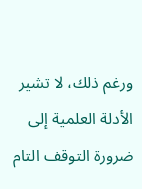ورغم ذلك، لا تشير الأدلة العلمية إلى ضرورة التوقف التام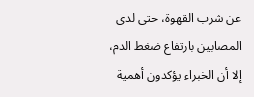عن شرب القهوة، حتى لدى المصابين بارتفاع ضغط الدم، إلا أن الخبراء يؤكدون أهمية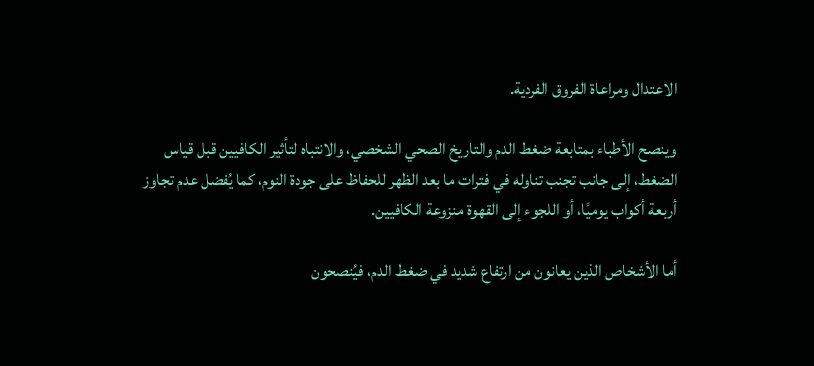الاعتدال ومراعاة الفروق الفردية.

وينصح الأطباء بمتابعة ضغط الدم والتاريخ الصحي الشخصي، والانتباه لتأثير الكافيين قبل قياس الضغط، إلى جانب تجنب تناوله في فترات ما بعد الظهر للحفاظ على جودة النوم، كما يُفضل عدم تجاوز أربعة أكواب يوميًا، أو اللجوء إلى القهوة منزوعة الكافيين.

أما الأشخاص الذين يعانون من ارتفاع شديد في ضغط الدم، فيُنصحون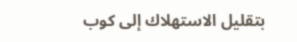بتقليل الاستهلاك إلى كوب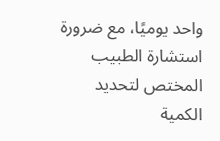واحد يوميًا، مع ضرورة استشارة الطبيب المختص لتحديد الكمية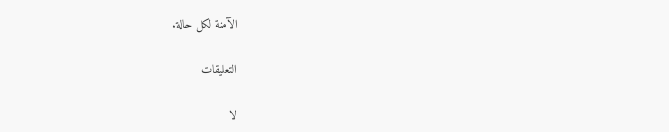الآمنة لكل حالة.

التعليقات

لا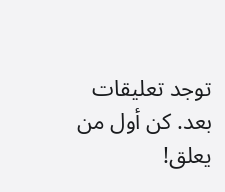توجد تعليقات بعد. كن أول من يعلق!